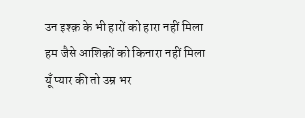उन इश्क़ के भी हारों को हारा नहीं मिला
हम जैसे आशिक़ों को किनारा नहीं मिला
यूँ प्यार की तो उम्र भर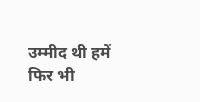उम्मीद थी हमें
फिर भी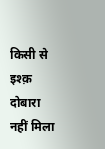किसी से इश्क़ दोबारा नहीं मिला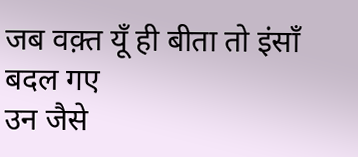जब वक़्त यूँ ही बीता तो इंसॉं बदल गए
उन जैसे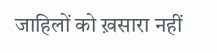जाहिलों को ख़सारा नहीं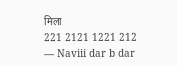मिला
221 2121 1221 212
— Naviii dar b dar